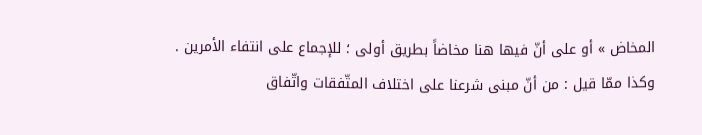المخاض » أو على أنّ فيها هنا مخاضاً بطريق أولى ؛ للإجماع على انتفاء الأمرين .
وكذا ممّا قيل : من أنّ مبنى شرعنا على اختلاف المتّفقات واتّفاق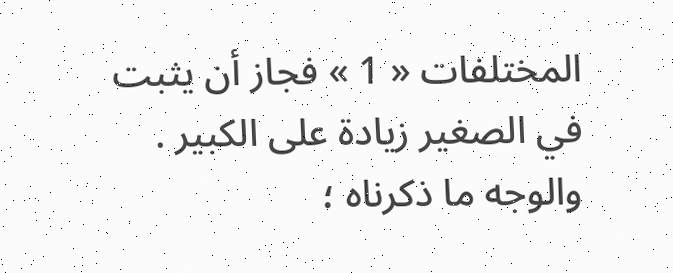المختلفات « 1 » فجاز أن يثبت في الصغير زيادة على الكبير . والوجه ما ذكرناه ؛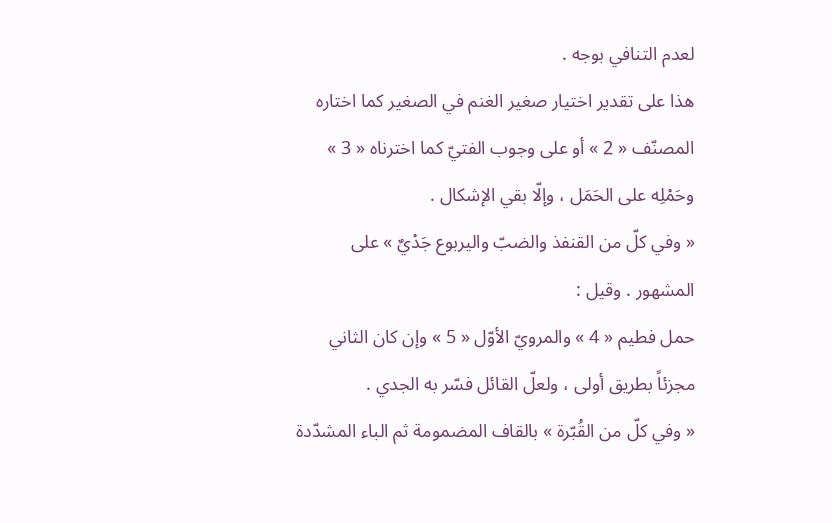لعدم التنافي بوجه .
هذا على تقدير اختيار صغير الغنم في الصغير كما اختاره المصنّف « 2 » أو على وجوب الفتيّ كما اخترناه « 3 » وحَمْلِه على الحَمَل ، وإلّا بقي الإشكال .
« وفي كلّ من القنفذ والضبّ واليربوع جَدْيٌ » على المشهور . وقيل :
حمل فطيم « 4 » والمرويّ الأوّل « 5 » وإن كان الثاني مجزئاً بطريق أولى ، ولعلّ القائل فسّر به الجدي .
« وفي كلّ من القُبّرة » بالقاف المضمومة ثم الباء المشدّدة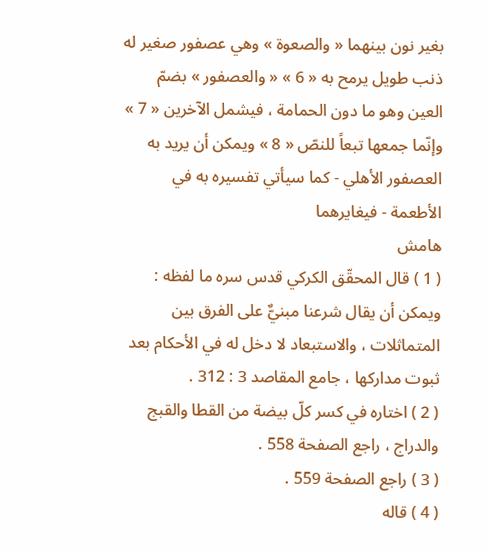بغير نون بينهما « والصعوة » وهي عصفور صغير له ذنب طويل يرمح به « 6 » « والعصفور » بضمّ العين وهو ما دون الحمامة ، فيشمل الآخرين « 7 » وإنّما جمعها تبعاً للنصّ « 8 » ويمكن أن يريد به العصفور الأهلي - كما سيأتي تفسيره به في الأطعمة - فيغايرهما
هامش
( 1 ) قال المحقّق الكركي قدس سره ما لفظه : ويمكن أن يقال شرعنا مبنيٌّ على الفرق بين المتماثلات ، والاستبعاد لا دخل له في الأحكام بعد ثبوت مداركها ، جامع المقاصد 3 : 312 .
( 2 ) اختاره في كسر كلّ بيضة من القطا والقبج والدراج ، راجع الصفحة 558 .
( 3 ) راجع الصفحة 559 .
( 4 ) قاله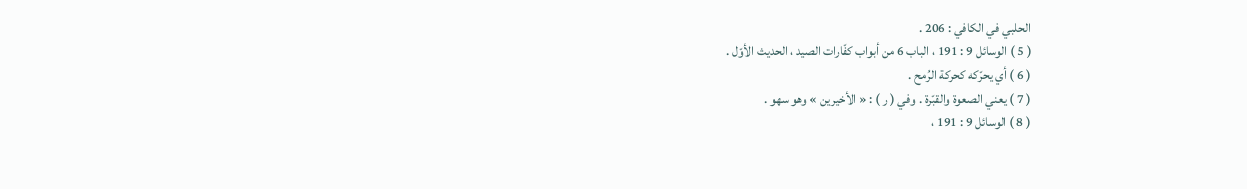الحلبي في الكافي : 206 .
( 5 ) الوسائل 9 : 191 ، الباب 6 من أبواب كفّارات الصيد ، الحديث الأوّل .
( 6 ) أي يحرّكه كحركة الرُمح .
( 7 ) يعني الصعوة والقبّرة . وفي ( ر ) : « الأخيرين » وهو سهو .
( 8 ) الوسائل 9 : 191 ،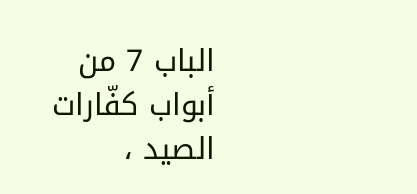الباب 7 من أبواب كفّارات الصيد ،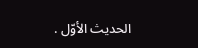الحديث الأوّل .